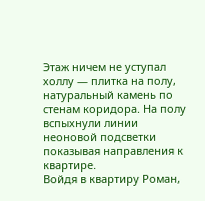Этаж ничем не уступал холлу — плитка на полу, натуральный камень по стенам коридора. На полу вспыхнули линии неоновой подсветки показывая направления к квартире.
Войдя в квартиру Роман,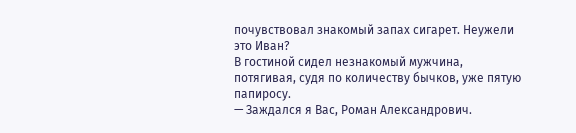почувствовал знакомый запах сигарет. Неужели это Иван?
В гостиной сидел незнакомый мужчина, потягивая, судя по количеству бычков, уже пятую папиросу.
— Заждался я Вас, Роман Александрович.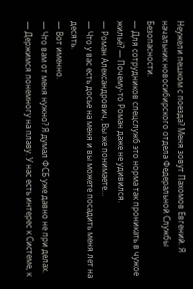Неужели пешком с поезда? Меня зовут Пахомов Евгений. Я начальник новосибирского отдела Федеральной Службы Безопасности.
— Для сотрудников спецслужб это норма так проникать в чужое жильё? — Почему-то Роман даже не удивился.
— Роман Александрович, Вы же понимаете…
— Что у вас есть досье на меня и вы можете посадить меня лет на десять.
— Вот именно.
— Что вам от меня нужно? Я думал ФСБ уже давно не при делах.
— Держимся понемногу на плаву. У нас есть интерес к Системе, к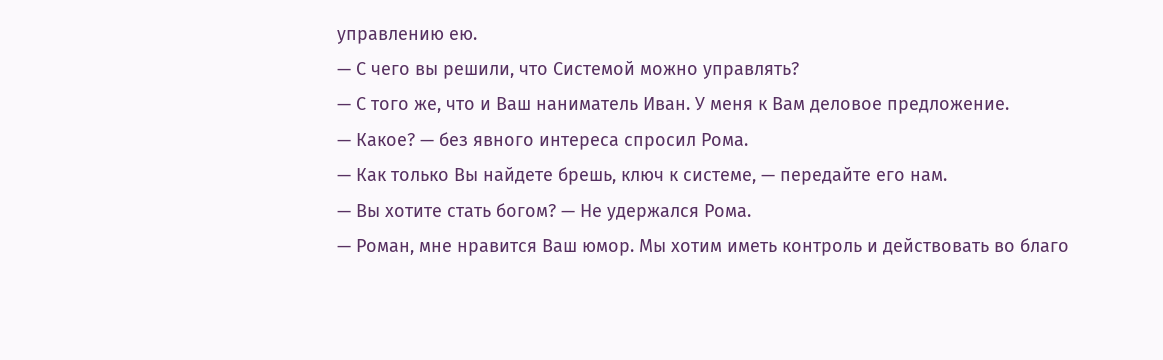управлению ею.
— С чего вы решили, что Системой можно управлять?
— С того же, что и Ваш наниматель Иван. У меня к Вам деловое предложение.
— Какое? — без явного интереса спросил Рома.
— Как только Вы найдете брешь, ключ к системе, — передайте его нам.
— Вы хотите стать богом? — Не удержался Рома.
— Роман, мне нравится Ваш юмор. Мы хотим иметь контроль и действовать во благо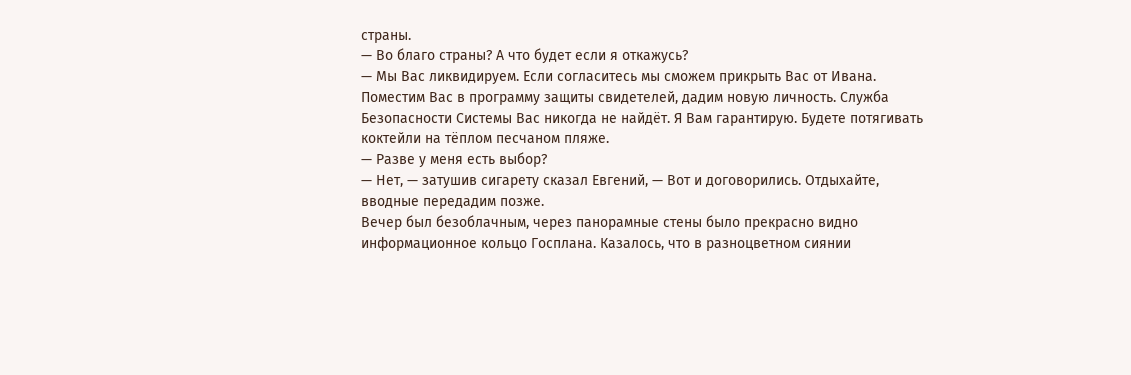страны.
— Во благо страны? А что будет если я откажусь?
— Мы Вас ликвидируем. Если согласитесь мы сможем прикрыть Вас от Ивана. Поместим Вас в программу защиты свидетелей, дадим новую личность. Служба Безопасности Системы Вас никогда не найдёт. Я Вам гарантирую. Будете потягивать коктейли на тёплом песчаном пляже.
— Разве у меня есть выбор?
— Нет, — затушив сигарету сказал Евгений, — Вот и договорились. Отдыхайте, вводные передадим позже.
Вечер был безоблачным, через панорамные стены было прекрасно видно информационное кольцо Госплана. Казалось, что в разноцветном сиянии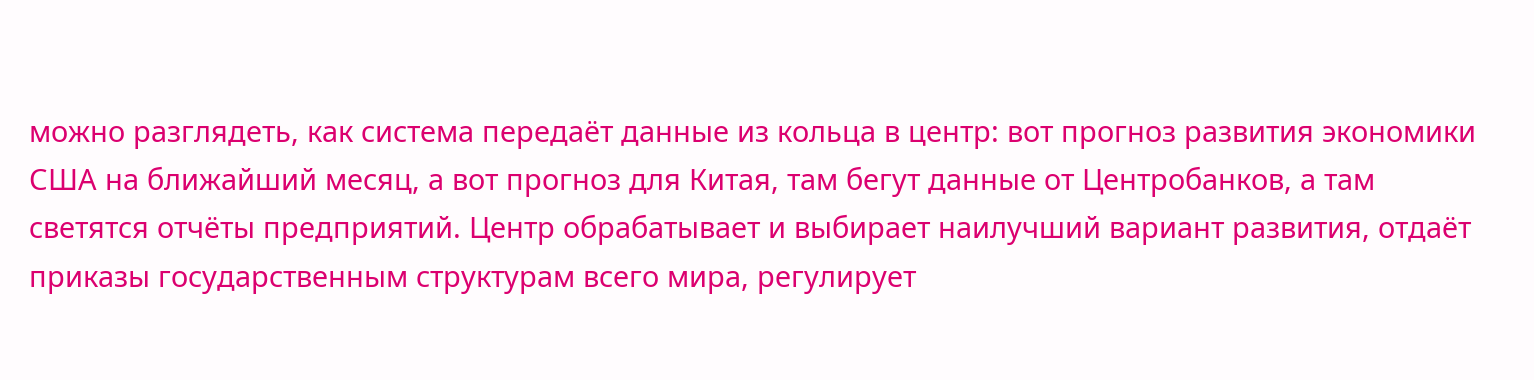можно разглядеть, как система передаёт данные из кольца в центр: вот прогноз развития экономики США на ближайший месяц, а вот прогноз для Китая, там бегут данные от Центробанков, а там светятся отчёты предприятий. Центр обрабатывает и выбирает наилучший вариант развития, отдаёт приказы государственным структурам всего мира, регулирует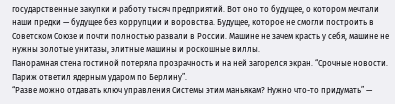государственные закупки и работу тысяч предприятий. Вот оно то будущее, о котором мечтали наши предки — будущее без коррупции и воровства. Будущее, которое не смогли построить в Советском Союзе и почти полностью развали в России. Машине не зачем красть у себя, машине не нужны золотые унитазы, элитные машины и роскошные виллы.
Панорамная стена гостиной потеряла прозрачность и на ней загорелся экран. “Срочные новости. Париж ответил ядерным ударом по Берлину”.
“Разве можно отдавать ключ управления Системы этим маньякам? Нужно что-то придумать” —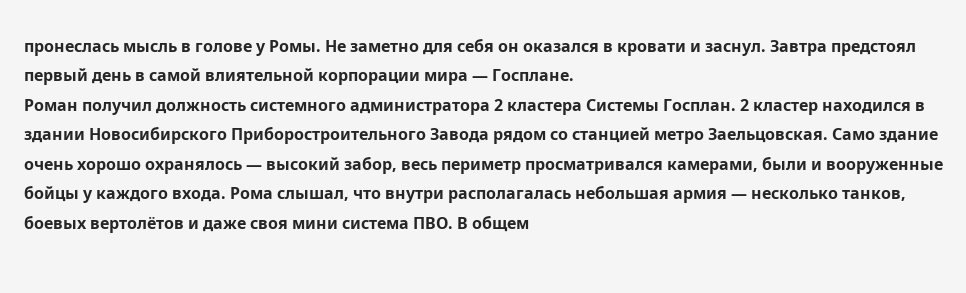пронеслась мысль в голове у Ромы. Не заметно для себя он оказался в кровати и заснул. Завтра предстоял первый день в самой влиятельной корпорации мира — Госплане.
Роман получил должность системного администратора 2 кластера Системы Госплан. 2 кластер находился в здании Новосибирского Приборостроительного Завода рядом со станцией метро Заельцовская. Само здание очень хорошо охранялось — высокий забор, весь периметр просматривался камерами, были и вооруженные бойцы у каждого входа. Рома слышал, что внутри располагалась небольшая армия — несколько танков, боевых вертолётов и даже своя мини система ПВО. В общем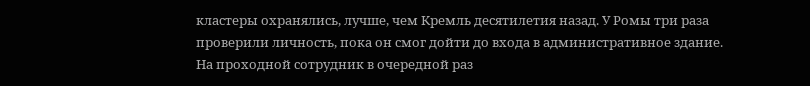кластеры охранялись, лучше, чем Кремль десятилетия назад. У Ромы три раза проверили личность, пока он смог дойти до входа в административное здание.
На проходной сотрудник в очередной раз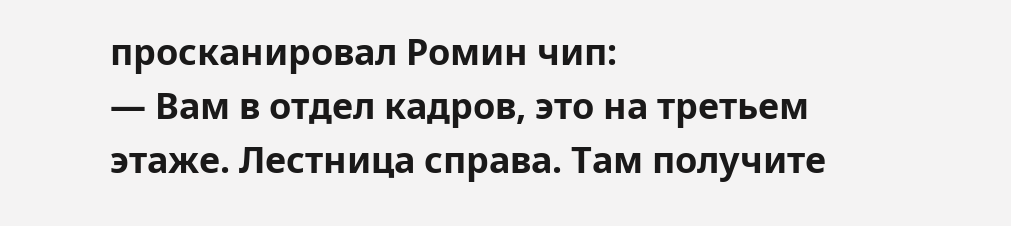просканировал Ромин чип:
— Вам в отдел кадров, это на третьем этаже. Лестница справа. Там получите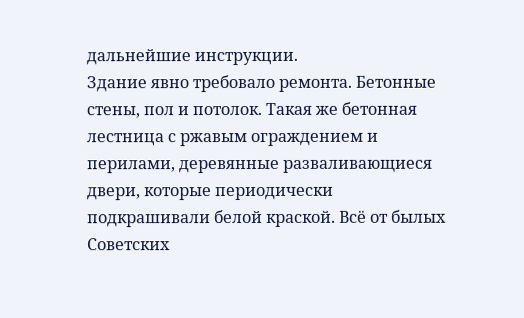дальнейшие инструкции.
Здание явно требовало ремонта. Бетонные стены, пол и потолок. Такая же бетонная лестница с ржавым ограждением и перилами, деревянные разваливающиеся двери, которые периодически подкрашивали белой краской. Всё от былых Советских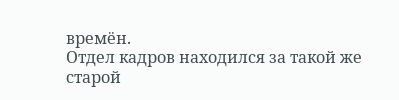времён.
Отдел кадров находился за такой же старой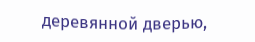деревянной дверью,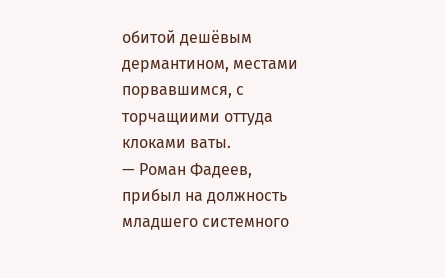обитой дешёвым дермантином, местами порвавшимся, с торчащиими оттуда клоками ваты.
— Роман Фадеев, прибыл на должность младшего системного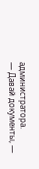администратора.
— Давай документы, —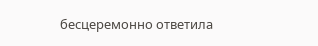бесцеремонно ответила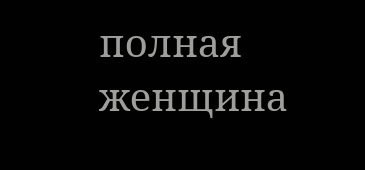полная женщина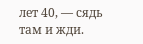лет 40, — сядь там и жди.